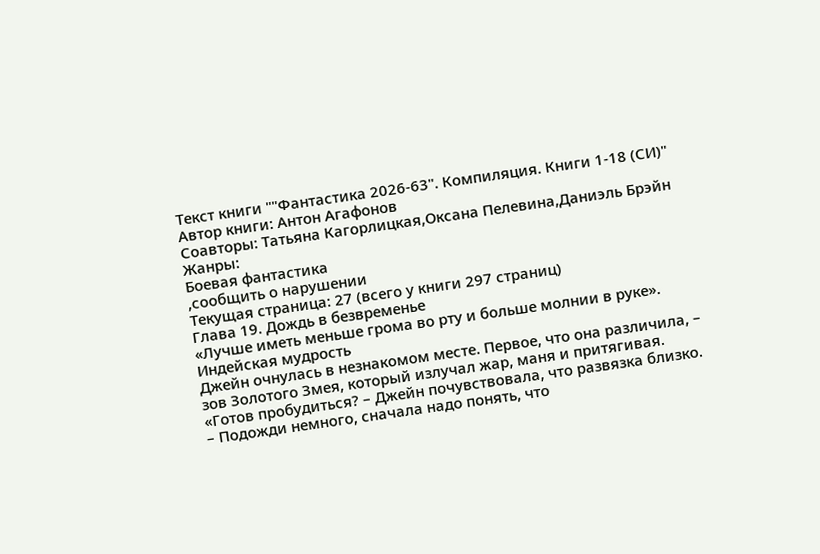Текст книги ""Фантастика 2026-63". Компиляция. Книги 1-18 (СИ)"
Автор книги: Антон Агафонов
Соавторы: Татьяна Кагорлицкая,Оксана Пелевина,Даниэль Брэйн
Жанры:
Боевая фантастика
,сообщить о нарушении
Текущая страница: 27 (всего у книги 297 страниц)
Глава 19. Дождь в безвременье
«Лучше иметь меньше грома во рту и больше молнии в руке».
Индейская мудрость
Джейн очнулась в незнакомом месте. Первое, что она различила, – зов Золотого Змея, который излучал жар, маня и притягивая. «Готов пробудиться? – Джейн почувствовала, что развязка близко. – Подожди немного, сначала надо понять, что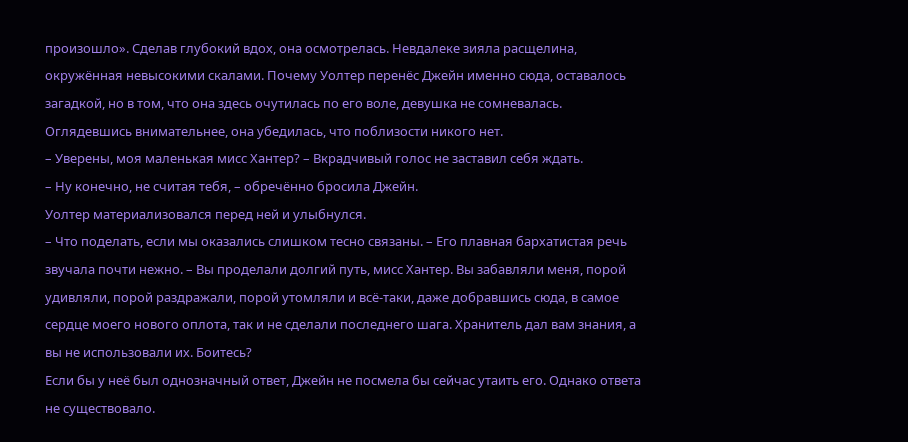произошло». Сделав глубокий вдох, она осмотрелась. Невдалеке зияла расщелина, окружённая невысокими скалами. Почему Уолтер перенёс Джейн именно сюда, оставалось загадкой, но в том, что она здесь очутилась по его воле, девушка не сомневалась. Оглядевшись внимательнее, она убедилась, что поблизости никого нет.
– Уверены, моя маленькая мисс Хантер? – Вкрадчивый голос не заставил себя ждать.
– Ну конечно, не считая тебя, – обречённо бросила Джейн.
Уолтер материализовался перед ней и улыбнулся.
– Что поделать, если мы оказались слишком тесно связаны. – Его плавная бархатистая речь звучала почти нежно. – Вы проделали долгий путь, мисс Хантер. Вы забавляли меня, порой удивляли, порой раздражали, порой утомляли и всё-таки, даже добравшись сюда, в самое сердце моего нового оплота, так и не сделали последнего шага. Хранитель дал вам знания, а вы не использовали их. Боитесь?
Если бы у неё был однозначный ответ, Джейн не посмела бы сейчас утаить его. Однако ответа не существовало.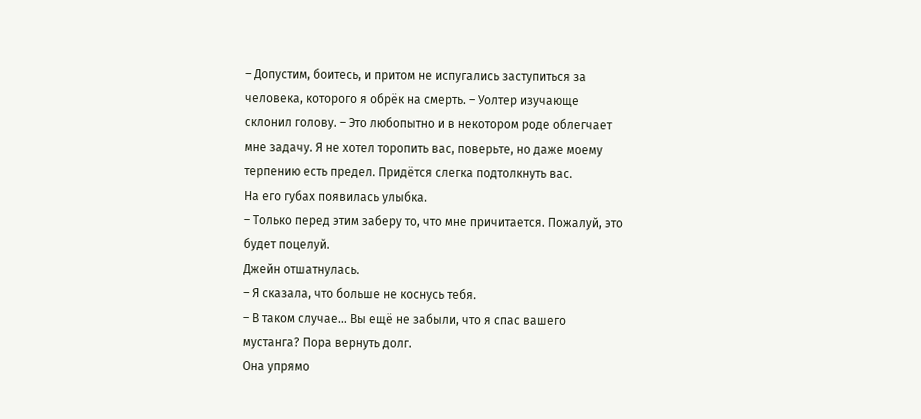– Допустим, боитесь, и притом не испугались заступиться за человека, которого я обрёк на смерть. – Уолтер изучающе склонил голову. – Это любопытно и в некотором роде облегчает мне задачу. Я не хотел торопить вас, поверьте, но даже моему терпению есть предел. Придётся слегка подтолкнуть вас.
На его губах появилась улыбка.
– Только перед этим заберу то, что мне причитается. Пожалуй, это будет поцелуй.
Джейн отшатнулась.
– Я сказала, что больше не коснусь тебя.
– В таком случае… Вы ещё не забыли, что я спас вашего мустанга? Пора вернуть долг.
Она упрямо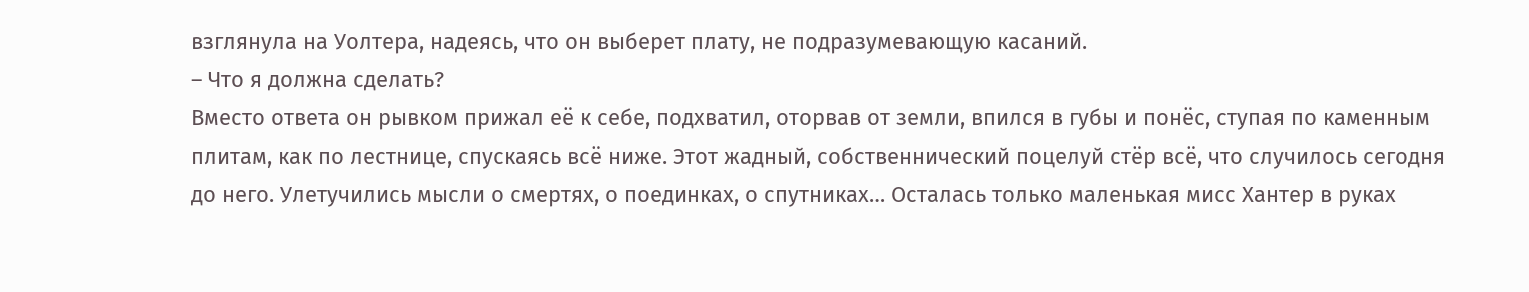взглянула на Уолтера, надеясь, что он выберет плату, не подразумевающую касаний.
– Что я должна сделать?
Вместо ответа он рывком прижал её к себе, подхватил, оторвав от земли, впился в губы и понёс, ступая по каменным плитам, как по лестнице, спускаясь всё ниже. Этот жадный, собственнический поцелуй стёр всё, что случилось сегодня до него. Улетучились мысли о смертях, о поединках, о спутниках… Осталась только маленькая мисс Хантер в руках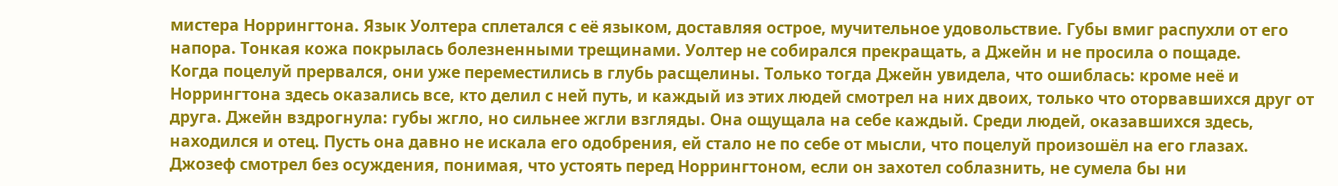мистера Норрингтона. Язык Уолтера сплетался с её языком, доставляя острое, мучительное удовольствие. Губы вмиг распухли от его напора. Тонкая кожа покрылась болезненными трещинами. Уолтер не собирался прекращать, а Джейн и не просила о пощаде.
Когда поцелуй прервался, они уже переместились в глубь расщелины. Только тогда Джейн увидела, что ошиблась: кроме неё и Норрингтона здесь оказались все, кто делил с ней путь, и каждый из этих людей смотрел на них двоих, только что оторвавшихся друг от друга. Джейн вздрогнула: губы жгло, но сильнее жгли взгляды. Она ощущала на себе каждый. Среди людей, оказавшихся здесь, находился и отец. Пусть она давно не искала его одобрения, ей стало не по себе от мысли, что поцелуй произошёл на его глазах. Джозеф смотрел без осуждения, понимая, что устоять перед Норрингтоном, если он захотел соблазнить, не сумела бы ни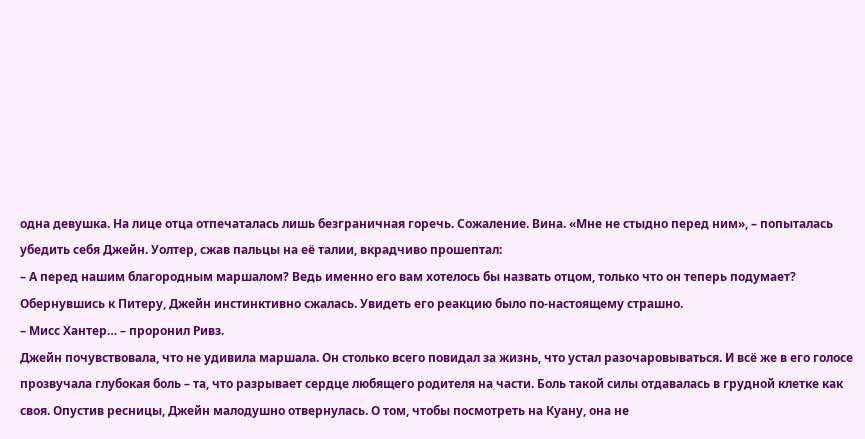одна девушка. На лице отца отпечаталась лишь безграничная горечь. Сожаление. Вина. «Мне не стыдно перед ним», – попыталась убедить себя Джейн. Уолтер, сжав пальцы на её талии, вкрадчиво прошептал:
– А перед нашим благородным маршалом? Ведь именно его вам хотелось бы назвать отцом, только что он теперь подумает?
Обернувшись к Питеру, Джейн инстинктивно сжалась. Увидеть его реакцию было по-настоящему страшно.
– Мисс Хантер… – проронил Ривз.
Джейн почувствовала, что не удивила маршала. Он столько всего повидал за жизнь, что устал разочаровываться. И всё же в его голосе прозвучала глубокая боль – та, что разрывает сердце любящего родителя на части. Боль такой силы отдавалась в грудной клетке как своя. Опустив ресницы, Джейн малодушно отвернулась. О том, чтобы посмотреть на Куану, она не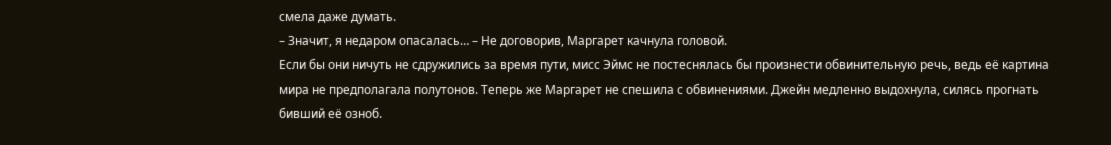смела даже думать.
– Значит, я недаром опасалась… – Не договорив, Маргарет качнула головой.
Если бы они ничуть не сдружились за время пути, мисс Эймс не постеснялась бы произнести обвинительную речь, ведь её картина мира не предполагала полутонов. Теперь же Маргарет не спешила с обвинениями. Джейн медленно выдохнула, силясь прогнать бивший её озноб.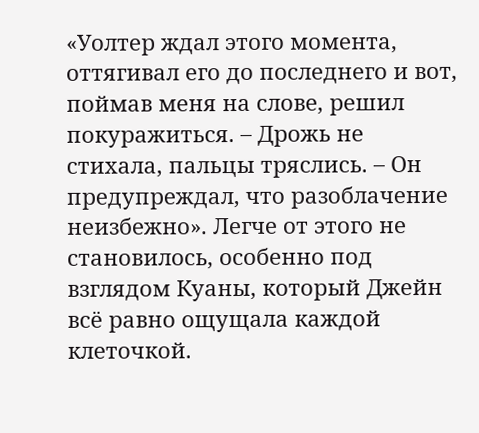«Уолтер ждал этого момента, оттягивал его до последнего и вот, поймав меня на слове, решил покуражиться. – Дрожь не стихала, пальцы тряслись. – Он предупреждал, что разоблачение неизбежно». Легче от этого не становилось, особенно под взглядом Куаны, который Джейн всё равно ощущала каждой клеточкой.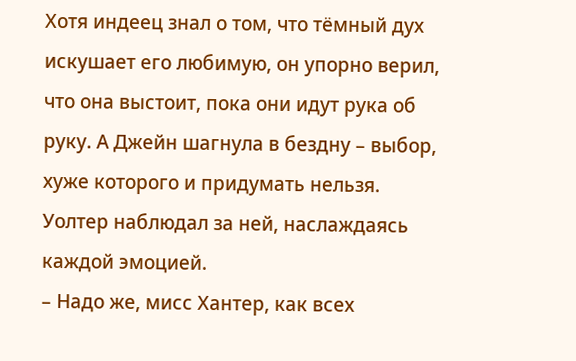Хотя индеец знал о том, что тёмный дух искушает его любимую, он упорно верил, что она выстоит, пока они идут рука об руку. А Джейн шагнула в бездну – выбор, хуже которого и придумать нельзя.
Уолтер наблюдал за ней, наслаждаясь каждой эмоцией.
– Надо же, мисс Хантер, как всех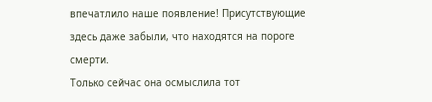впечатлило наше появление! Присутствующие здесь даже забыли, что находятся на пороге смерти.
Только сейчас она осмыслила тот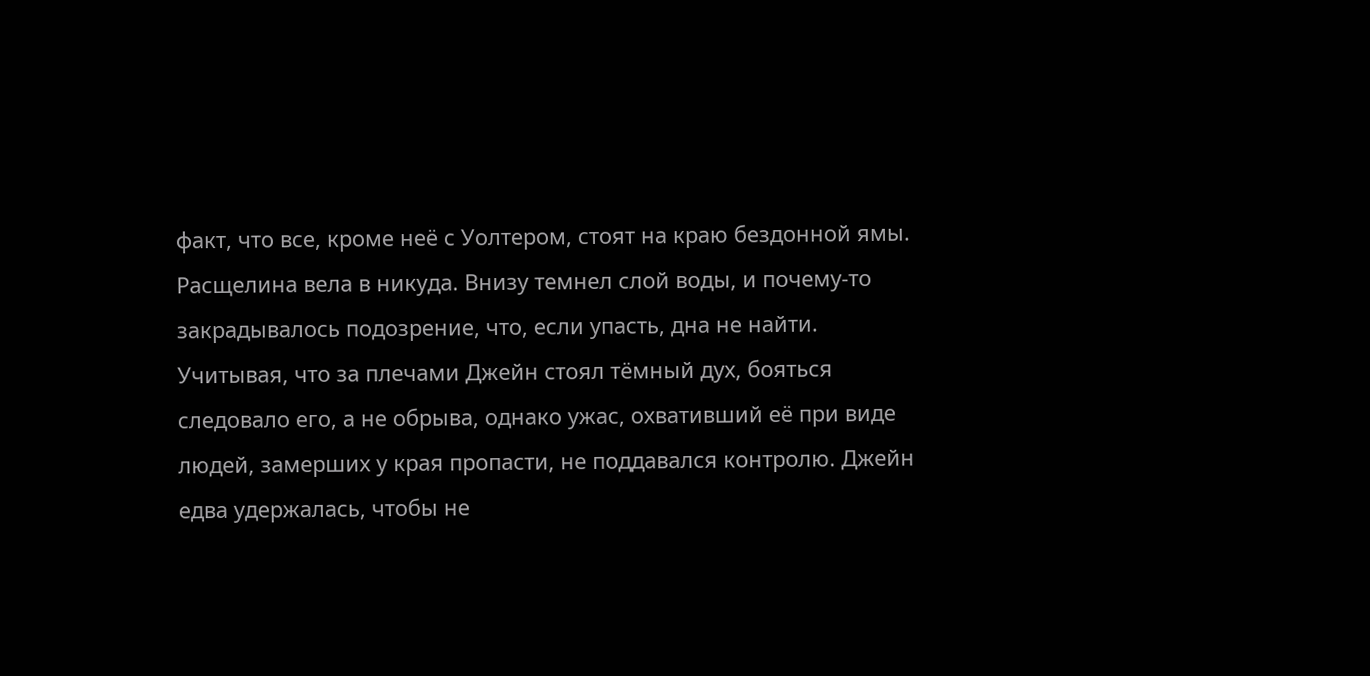факт, что все, кроме неё с Уолтером, стоят на краю бездонной ямы. Расщелина вела в никуда. Внизу темнел слой воды, и почему-то закрадывалось подозрение, что, если упасть, дна не найти. Учитывая, что за плечами Джейн стоял тёмный дух, бояться следовало его, а не обрыва, однако ужас, охвативший её при виде людей, замерших у края пропасти, не поддавался контролю. Джейн едва удержалась, чтобы не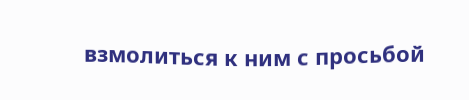взмолиться к ним с просьбой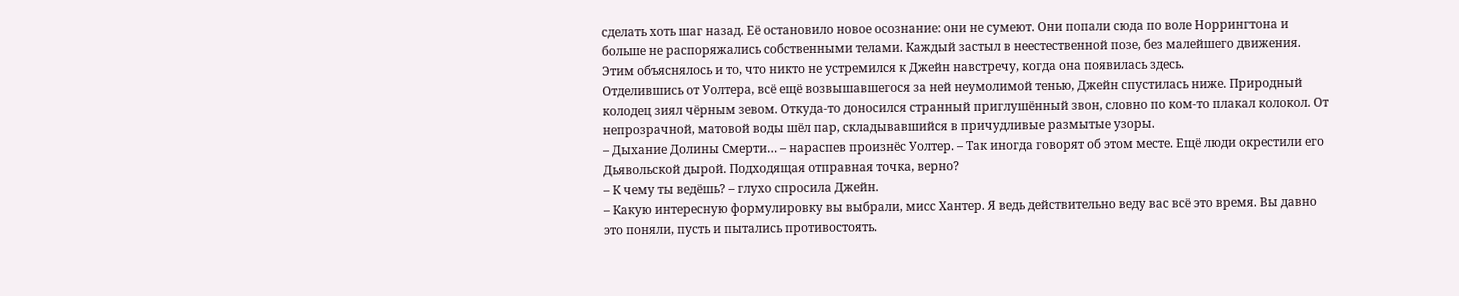сделать хоть шаг назад. Её остановило новое осознание: они не сумеют. Они попали сюда по воле Норрингтона и больше не распоряжались собственными телами. Каждый застыл в неестественной позе, без малейшего движения. Этим объяснялось и то, что никто не устремился к Джейн навстречу, когда она появилась здесь.
Отделившись от Уолтера, всё ещё возвышавшегося за ней неумолимой тенью, Джейн спустилась ниже. Природный колодец зиял чёрным зевом. Откуда-то доносился странный приглушённый звон, словно по ком-то плакал колокол. От непрозрачной, матовой воды шёл пар, складывавшийся в причудливые размытые узоры.
– Дыхание Долины Смерти… – нараспев произнёс Уолтер. – Так иногда говорят об этом месте. Ещё люди окрестили его Дьявольской дырой. Подходящая отправная точка, верно?
– К чему ты ведёшь? – глухо спросила Джейн.
– Какую интересную формулировку вы выбрали, мисс Хантер. Я ведь действительно веду вас всё это время. Вы давно это поняли, пусть и пытались противостоять.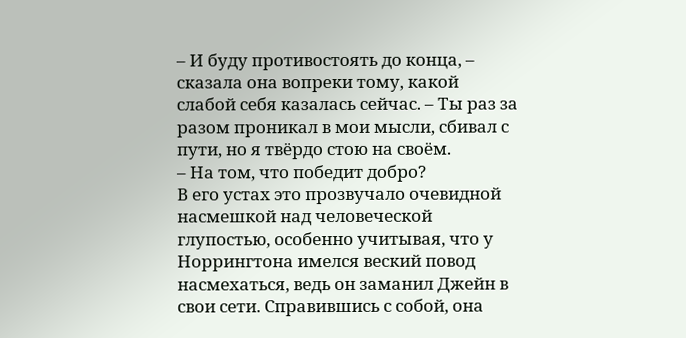– И буду противостоять до конца, – сказала она вопреки тому, какой слабой себя казалась сейчас. – Ты раз за разом проникал в мои мысли, сбивал с пути, но я твёрдо стою на своём.
– На том, что победит добро?
В его устах это прозвучало очевидной насмешкой над человеческой глупостью, особенно учитывая, что у Норрингтона имелся веский повод насмехаться, ведь он заманил Джейн в свои сети. Справившись с собой, она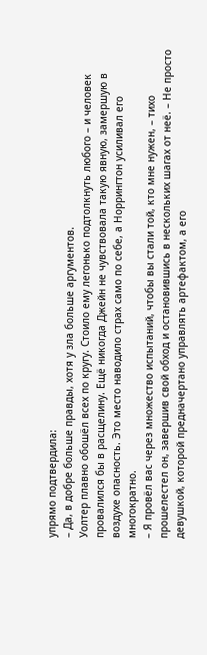упрямо подтвердила:
– Да, в добре больше правды, хотя у зла больше аргументов.
Уолтер плавно обошёл всех по кругу. Стоило ему легонько подтолкнуть любого – и человек провалился бы в расщелину. Ещё никогда Джейн не чувствовала такую явную, замершую в воздухе опасность. Это место наводило страх само по себе, а Норрингтон усиливал его многократно.
– Я провёл вас через множество испытаний, чтобы вы стали той, кто мне нужен, – тихо прошелестел он, завершив свой обход и остановившись в нескольких шагах от неё. – Не просто девушкой, которой предначертано управлять артефактом, а его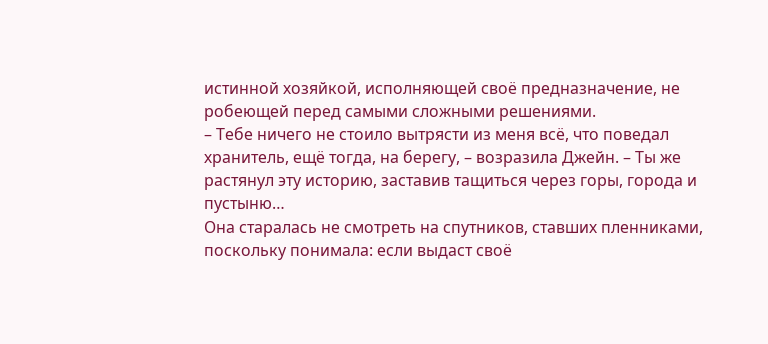истинной хозяйкой, исполняющей своё предназначение, не робеющей перед самыми сложными решениями.
– Тебе ничего не стоило вытрясти из меня всё, что поведал хранитель, ещё тогда, на берегу, – возразила Джейн. – Ты же растянул эту историю, заставив тащиться через горы, города и пустыню…
Она старалась не смотреть на спутников, ставших пленниками, поскольку понимала: если выдаст своё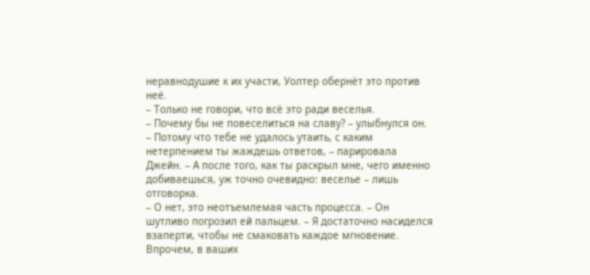неравнодушие к их участи, Уолтер обернёт это против неё.
– Только не говори, что всё это ради веселья.
– Почему бы не повеселиться на славу? – улыбнулся он.
– Потому что тебе не удалось утаить, с каким нетерпением ты жаждешь ответов, – парировала Джейн. – А после того, как ты раскрыл мне, чего именно добиваешься, уж точно очевидно: веселье – лишь отговорка.
– О нет, это неотъемлемая часть процесса. – Он шутливо погрозил ей пальцем. – Я достаточно насиделся взаперти, чтобы не смаковать каждое мгновение. Впрочем, в ваших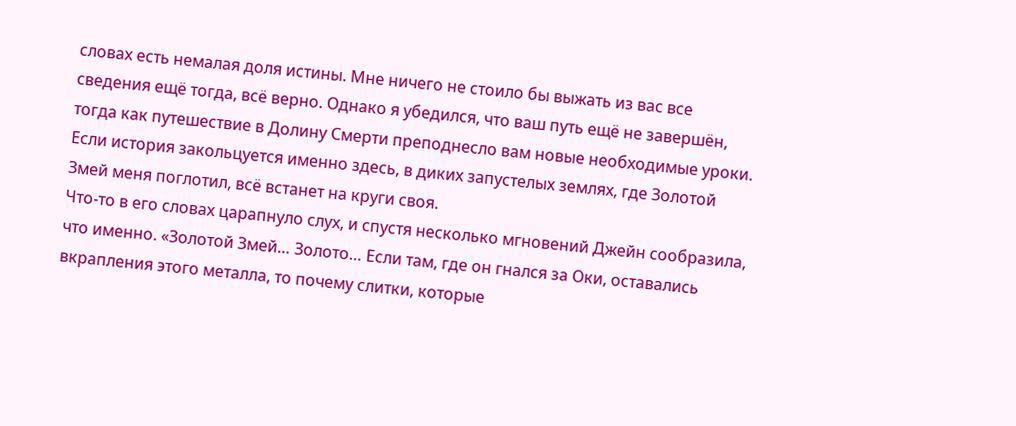словах есть немалая доля истины. Мне ничего не стоило бы выжать из вас все сведения ещё тогда, всё верно. Однако я убедился, что ваш путь ещё не завершён, тогда как путешествие в Долину Смерти преподнесло вам новые необходимые уроки. Если история закольцуется именно здесь, в диких запустелых землях, где Золотой Змей меня поглотил, всё встанет на круги своя.
Что-то в его словах царапнуло слух, и спустя несколько мгновений Джейн сообразила, что именно. «Золотой Змей… Золото… Если там, где он гнался за Оки, оставались вкрапления этого металла, то почему слитки, которые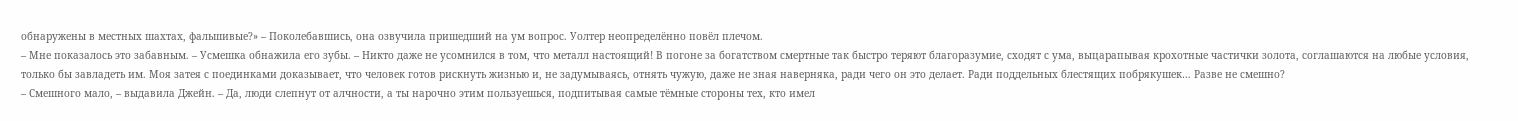обнаружены в местных шахтах, фальшивые?» – Поколебавшись, она озвучила пришедший на ум вопрос. Уолтер неопределённо повёл плечом.
– Мне показалось это забавным. – Усмешка обнажила его зубы. – Никто даже не усомнился в том, что металл настоящий! В погоне за богатством смертные так быстро теряют благоразумие, сходят с ума, выцарапывая крохотные частички золота, соглашаются на любые условия, только бы завладеть им. Моя затея с поединками доказывает, что человек готов рискнуть жизнью и, не задумываясь, отнять чужую, даже не зная наверняка, ради чего он это делает. Ради поддельных блестящих побрякушек… Разве не смешно?
– Смешного мало, – выдавила Джейн. – Да, люди слепнут от алчности, а ты нарочно этим пользуешься, подпитывая самые тёмные стороны тех, кто имел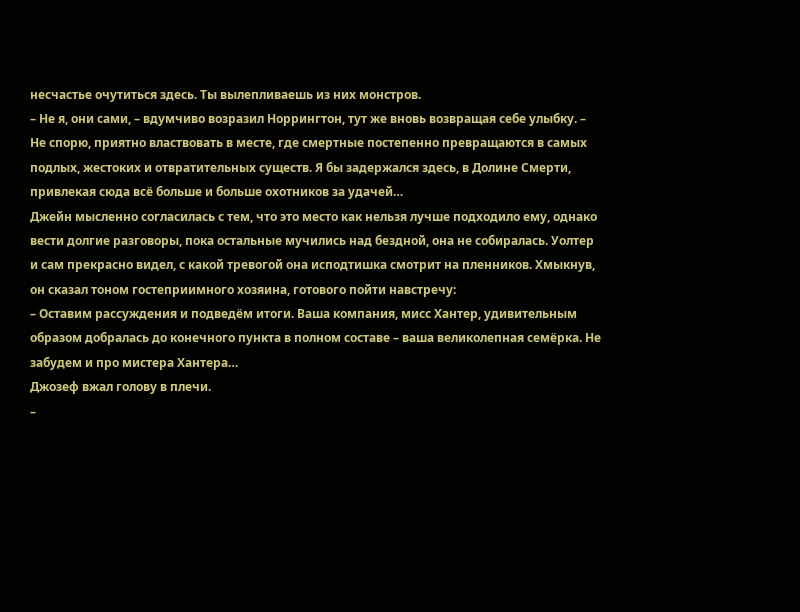несчастье очутиться здесь. Ты вылепливаешь из них монстров.
– Не я, они сами, – вдумчиво возразил Норрингтон, тут же вновь возвращая себе улыбку. – Не спорю, приятно властвовать в месте, где смертные постепенно превращаются в самых подлых, жестоких и отвратительных существ. Я бы задержался здесь, в Долине Смерти, привлекая сюда всё больше и больше охотников за удачей…
Джейн мысленно согласилась с тем, что это место как нельзя лучше подходило ему, однако вести долгие разговоры, пока остальные мучились над бездной, она не собиралась. Уолтер и сам прекрасно видел, с какой тревогой она исподтишка смотрит на пленников. Хмыкнув, он сказал тоном гостеприимного хозяина, готового пойти навстречу:
– Оставим рассуждения и подведём итоги. Ваша компания, мисс Хантер, удивительным образом добралась до конечного пункта в полном составе – ваша великолепная семёрка. Не забудем и про мистера Хантера…
Джозеф вжал голову в плечи.
–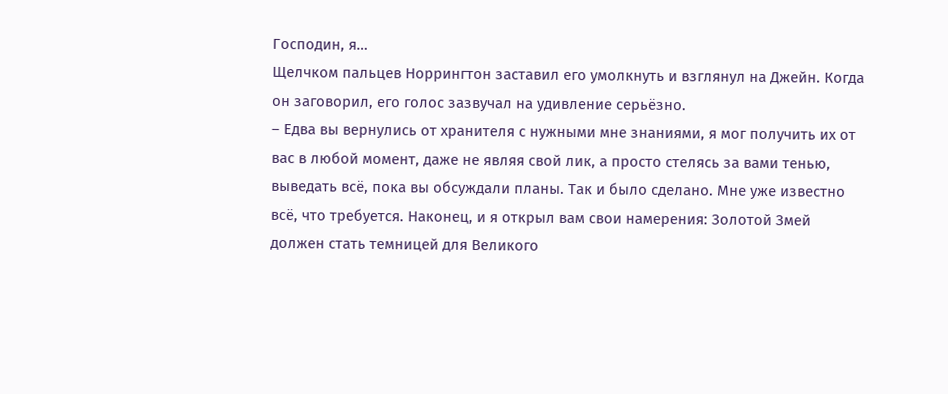Господин, я…
Щелчком пальцев Норрингтон заставил его умолкнуть и взглянул на Джейн. Когда он заговорил, его голос зазвучал на удивление серьёзно.
– Едва вы вернулись от хранителя с нужными мне знаниями, я мог получить их от вас в любой момент, даже не являя свой лик, а просто стелясь за вами тенью, выведать всё, пока вы обсуждали планы. Так и было сделано. Мне уже известно всё, что требуется. Наконец, и я открыл вам свои намерения: Золотой Змей должен стать темницей для Великого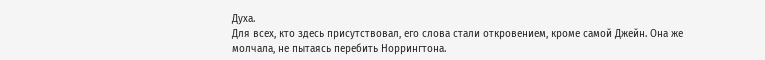Духа.
Для всех, кто здесь присутствовал, его слова стали откровением, кроме самой Джейн. Она же молчала, не пытаясь перебить Норрингтона.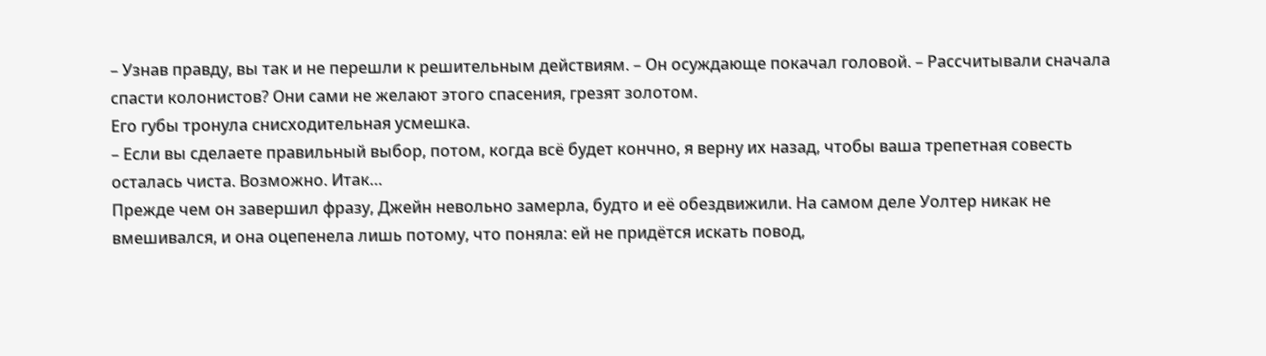– Узнав правду, вы так и не перешли к решительным действиям. – Он осуждающе покачал головой. – Рассчитывали сначала спасти колонистов? Они сами не желают этого спасения, грезят золотом.
Его губы тронула снисходительная усмешка.
– Если вы сделаете правильный выбор, потом, когда всё будет кончно, я верну их назад, чтобы ваша трепетная совесть осталась чиста. Возможно. Итак…
Прежде чем он завершил фразу, Джейн невольно замерла, будто и её обездвижили. На самом деле Уолтер никак не вмешивался, и она оцепенела лишь потому, что поняла: ей не придётся искать повод,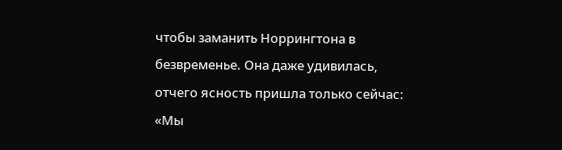чтобы заманить Норрингтона в безвременье. Она даже удивилась, отчего ясность пришла только сейчас: «Мы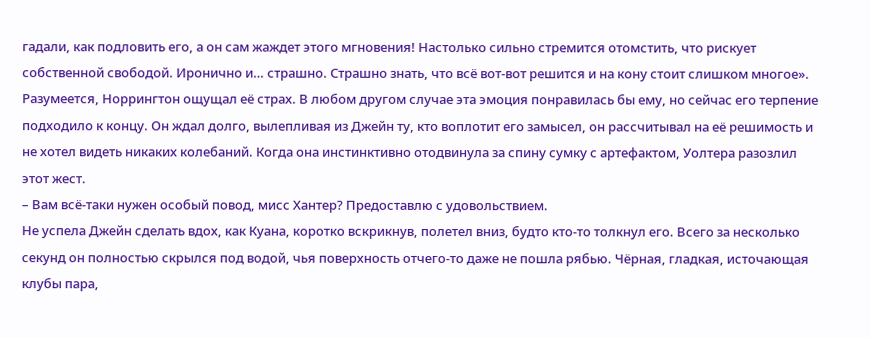гадали, как подловить его, а он сам жаждет этого мгновения! Настолько сильно стремится отомстить, что рискует собственной свободой. Иронично и… страшно. Страшно знать, что всё вот-вот решится и на кону стоит слишком многое». Разумеется, Норрингтон ощущал её страх. В любом другом случае эта эмоция понравилась бы ему, но сейчас его терпение подходило к концу. Он ждал долго, вылепливая из Джейн ту, кто воплотит его замысел, он рассчитывал на её решимость и не хотел видеть никаких колебаний. Когда она инстинктивно отодвинула за спину сумку с артефактом, Уолтера разозлил этот жест.
– Вам всё-таки нужен особый повод, мисс Хантер? Предоставлю с удовольствием.
Не успела Джейн сделать вдох, как Куана, коротко вскрикнув, полетел вниз, будто кто-то толкнул его. Всего за несколько секунд он полностью скрылся под водой, чья поверхность отчего-то даже не пошла рябью. Чёрная, гладкая, источающая клубы пара,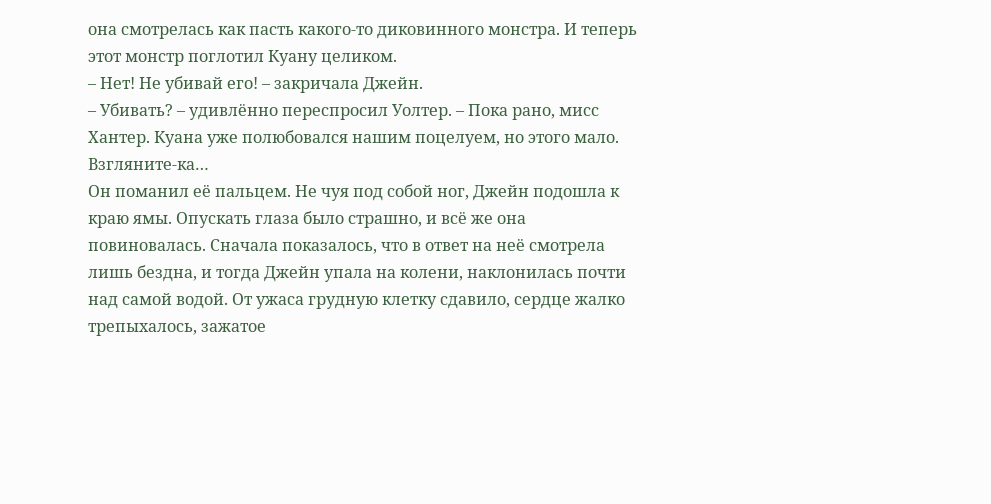она смотрелась как пасть какого-то диковинного монстра. И теперь этот монстр поглотил Куану целиком.
– Нет! Не убивай его! – закричала Джейн.
– Убивать? – удивлённо переспросил Уолтер. – Пока рано, мисс Хантер. Куана уже полюбовался нашим поцелуем, но этого мало. Взгляните-ка…
Он поманил её пальцем. Не чуя под собой ног, Джейн подошла к краю ямы. Опускать глаза было страшно, и всё же она повиновалась. Сначала показалось, что в ответ на неё смотрела лишь бездна, и тогда Джейн упала на колени, наклонилась почти над самой водой. От ужаса грудную клетку сдавило, сердце жалко трепыхалось, зажатое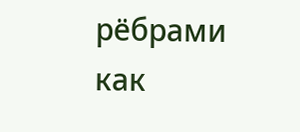рёбрами как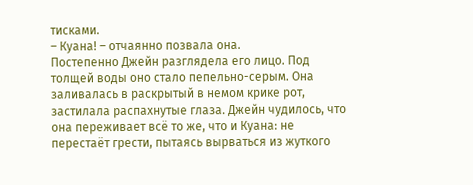тисками.
– Куана! – отчаянно позвала она.
Постепенно Джейн разглядела его лицо. Под толщей воды оно стало пепельно-серым. Она заливалась в раскрытый в немом крике рот, застилала распахнутые глаза. Джейн чудилось, что она переживает всё то же, что и Куана: не перестаёт грести, пытаясь вырваться из жуткого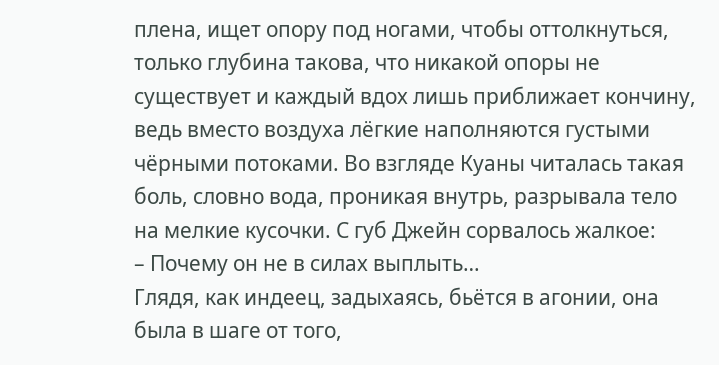плена, ищет опору под ногами, чтобы оттолкнуться, только глубина такова, что никакой опоры не существует и каждый вдох лишь приближает кончину, ведь вместо воздуха лёгкие наполняются густыми чёрными потоками. Во взгляде Куаны читалась такая боль, словно вода, проникая внутрь, разрывала тело на мелкие кусочки. С губ Джейн сорвалось жалкое:
– Почему он не в силах выплыть…
Глядя, как индеец, задыхаясь, бьётся в агонии, она была в шаге от того,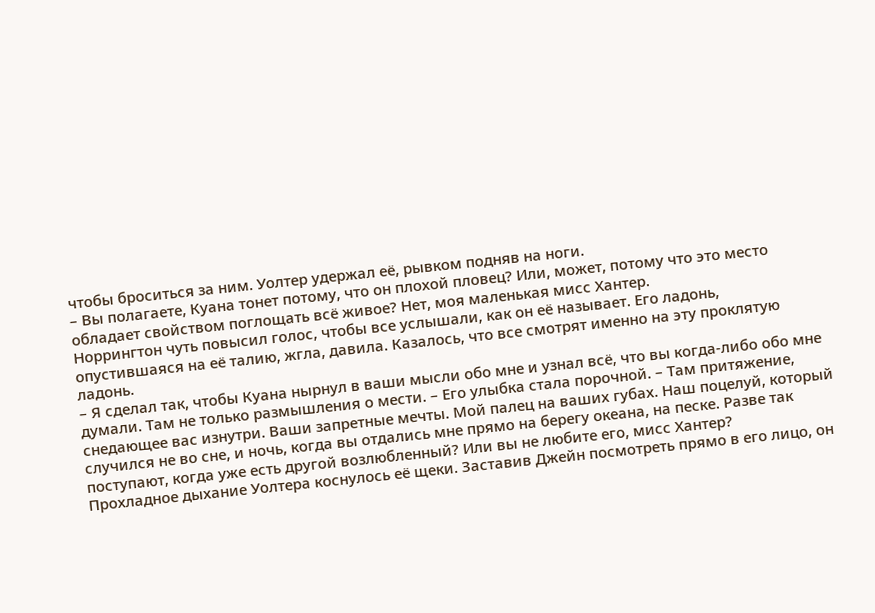чтобы броситься за ним. Уолтер удержал её, рывком подняв на ноги.
– Вы полагаете, Куана тонет потому, что он плохой пловец? Или, может, потому что это место обладает свойством поглощать всё живое? Нет, моя маленькая мисс Хантер.
Норрингтон чуть повысил голос, чтобы все услышали, как он её называет. Его ладонь, опустившаяся на её талию, жгла, давила. Казалось, что все смотрят именно на эту проклятую ладонь.
– Я сделал так, чтобы Куана нырнул в ваши мысли обо мне и узнал всё, что вы когда-либо обо мне думали. Там не только размышления о мести. – Его улыбка стала порочной. – Там притяжение, снедающее вас изнутри. Ваши запретные мечты. Мой палец на ваших губах. Наш поцелуй, который случился не во сне, и ночь, когда вы отдались мне прямо на берегу океана, на песке. Разве так поступают, когда уже есть другой возлюбленный? Или вы не любите его, мисс Хантер?
Прохладное дыхание Уолтера коснулось её щеки. Заставив Джейн посмотреть прямо в его лицо, он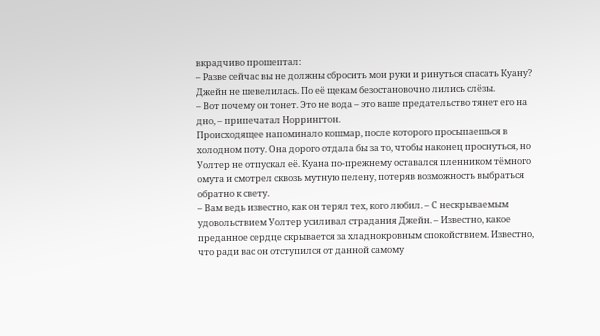вкрадчиво прошептал:
– Разве сейчас вы не должны сбросить мои руки и ринуться спасать Куану?
Джейн не шевелилась. По её щекам безостановочно лились слёзы.
– Вот почему он тонет. Это не вода – это ваше предательство тянет его на дно, – припечатал Норрингтон.
Происходящее напоминало кошмар, после которого просыпаешься в холодном поту. Она дорого отдала бы за то, чтобы наконец проснуться, но Уолтер не отпускал её. Куана по-прежнему оставался пленником тёмного омута и смотрел сквозь мутную пелену, потеряв возможность выбраться обратно к свету.
– Вам ведь известно, как он терял тех, кого любил. – С нескрываемым удовольствием Уолтер усиливал страдания Джейн. – Известно, какое преданное сердце скрывается за хладнокровным спокойствием. Известно, что ради вас он отступился от данной самому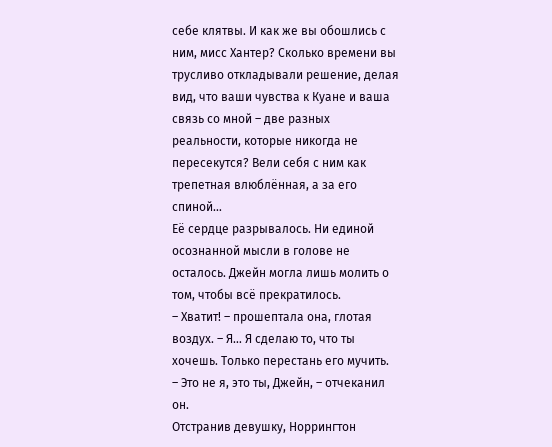себе клятвы. И как же вы обошлись с ним, мисс Хантер? Сколько времени вы трусливо откладывали решение, делая вид, что ваши чувства к Куане и ваша связь со мной – две разных реальности, которые никогда не пересекутся? Вели себя с ним как трепетная влюблённая, а за его спиной…
Её сердце разрывалось. Ни единой осознанной мысли в голове не осталось. Джейн могла лишь молить о том, чтобы всё прекратилось.
– Хватит! – прошептала она, глотая воздух. – Я… Я сделаю то, что ты хочешь. Только перестань его мучить.
– Это не я, это ты, Джейн, – отчеканил он.
Отстранив девушку, Норрингтон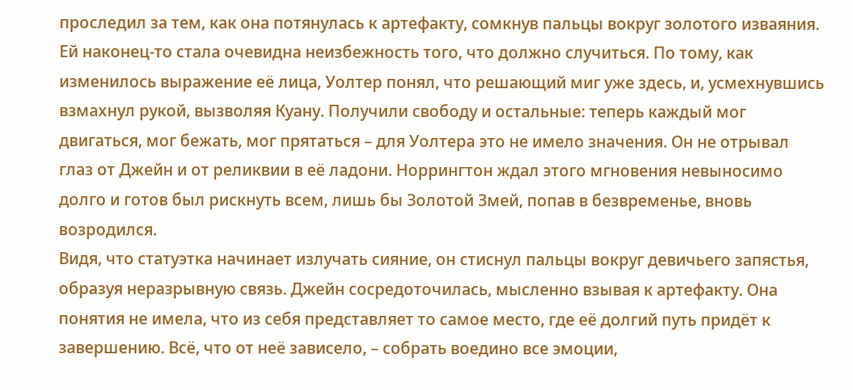проследил за тем, как она потянулась к артефакту, сомкнув пальцы вокруг золотого изваяния. Ей наконец-то стала очевидна неизбежность того, что должно случиться. По тому, как изменилось выражение её лица, Уолтер понял, что решающий миг уже здесь, и, усмехнувшись взмахнул рукой, вызволяя Куану. Получили свободу и остальные: теперь каждый мог двигаться, мог бежать, мог прятаться – для Уолтера это не имело значения. Он не отрывал глаз от Джейн и от реликвии в её ладони. Норрингтон ждал этого мгновения невыносимо долго и готов был рискнуть всем, лишь бы Золотой Змей, попав в безвременье, вновь возродился.
Видя, что статуэтка начинает излучать сияние, он стиснул пальцы вокруг девичьего запястья, образуя неразрывную связь. Джейн сосредоточилась, мысленно взывая к артефакту. Она понятия не имела, что из себя представляет то самое место, где её долгий путь придёт к завершению. Всё, что от неё зависело, – собрать воедино все эмоции,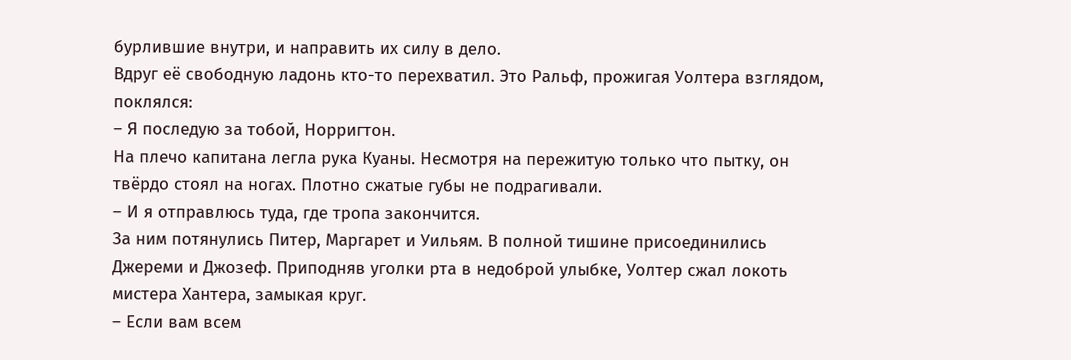бурлившие внутри, и направить их силу в дело.
Вдруг её свободную ладонь кто-то перехватил. Это Ральф, прожигая Уолтера взглядом, поклялся:
– Я последую за тобой, Норригтон.
На плечо капитана легла рука Куаны. Несмотря на пережитую только что пытку, он твёрдо стоял на ногах. Плотно сжатые губы не подрагивали.
– И я отправлюсь туда, где тропа закончится.
За ним потянулись Питер, Маргарет и Уильям. В полной тишине присоединились Джереми и Джозеф. Приподняв уголки рта в недоброй улыбке, Уолтер сжал локоть мистера Хантера, замыкая круг.
– Если вам всем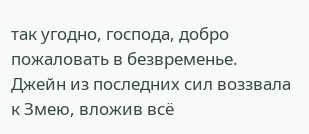так угодно, господа, добро пожаловать в безвременье.
Джейн из последних сил воззвала к Змею, вложив всё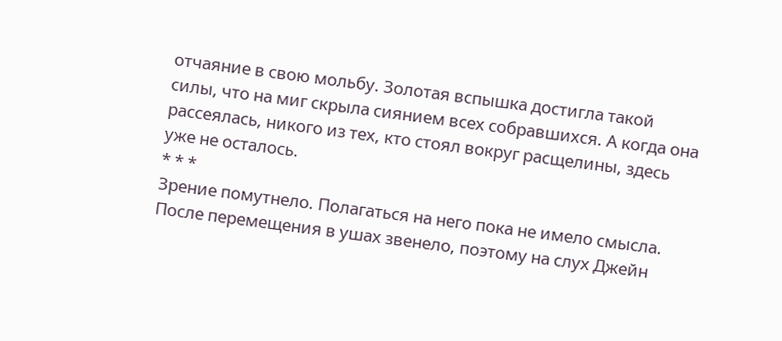отчаяние в свою мольбу. Золотая вспышка достигла такой силы, что на миг скрыла сиянием всех собравшихся. А когда она рассеялась, никого из тех, кто стоял вокруг расщелины, здесь уже не осталось.
* * *
Зрение помутнело. Полагаться на него пока не имело смысла. После перемещения в ушах звенело, поэтому на слух Джейн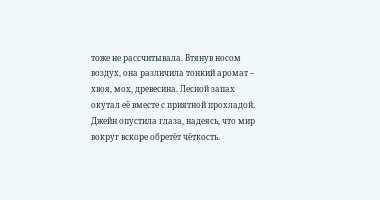тоже не рассчитывала. Втянув носом воздух, она различила тонкий аромат – хвоя, мох, древесина. Лесной запах окутал её вместе с приятной прохладой. Джейн опустила глаза, надеясь, что мир вокруг вскоре обретёт чёткость.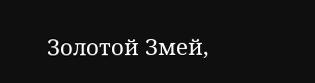Золотой Змей,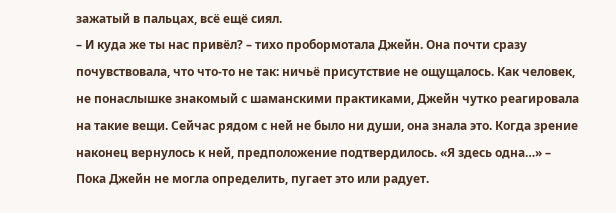зажатый в пальцах, всё ещё сиял.
– И куда же ты нас привёл? – тихо пробормотала Джейн. Она почти сразу почувствовала, что что-то не так: ничьё присутствие не ощущалось. Как человек, не понаслышке знакомый с шаманскими практиками, Джейн чутко реагировала на такие вещи. Сейчас рядом с ней не было ни души, она знала это. Когда зрение наконец вернулось к ней, предположение подтвердилось. «Я здесь одна…» – Пока Джейн не могла определить, пугает это или радует.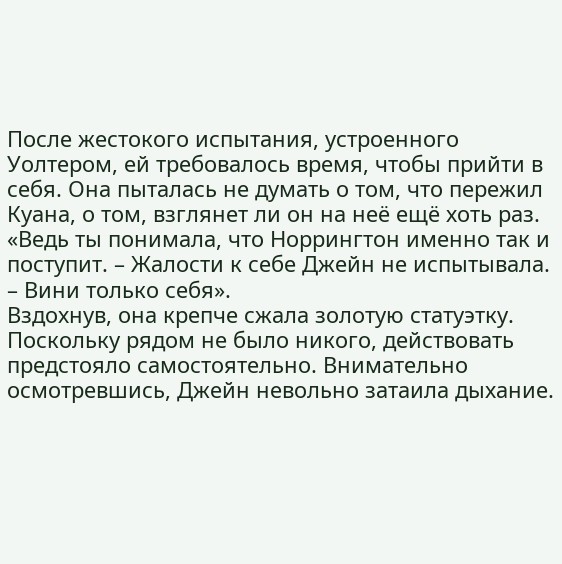После жестокого испытания, устроенного Уолтером, ей требовалось время, чтобы прийти в себя. Она пыталась не думать о том, что пережил Куана, о том, взглянет ли он на неё ещё хоть раз. «Ведь ты понимала, что Норрингтон именно так и поступит. – Жалости к себе Джейн не испытывала. – Вини только себя».
Вздохнув, она крепче сжала золотую статуэтку. Поскольку рядом не было никого, действовать предстояло самостоятельно. Внимательно осмотревшись, Джейн невольно затаила дыхание.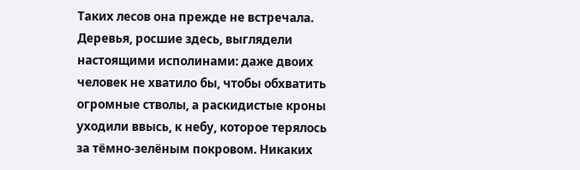Таких лесов она прежде не встречала. Деревья, росшие здесь, выглядели настоящими исполинами: даже двоих человек не хватило бы, чтобы обхватить огромные стволы, а раскидистые кроны уходили ввысь, к небу, которое терялось за тёмно-зелёным покровом. Никаких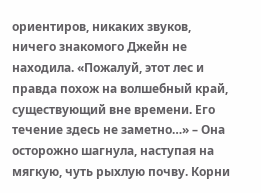ориентиров, никаких звуков, ничего знакомого Джейн не находила. «Пожалуй, этот лес и правда похож на волшебный край, существующий вне времени. Его течение здесь не заметно…» – Она осторожно шагнула, наступая на мягкую, чуть рыхлую почву. Корни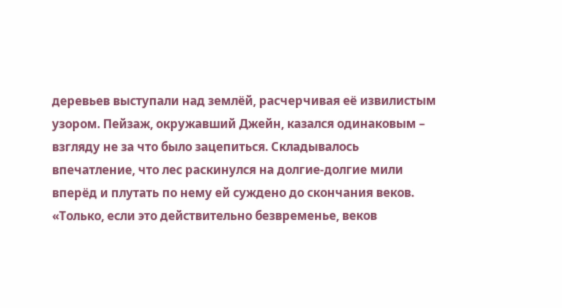деревьев выступали над землёй, расчерчивая её извилистым узором. Пейзаж, окружавший Джейн, казался одинаковым – взгляду не за что было зацепиться. Складывалось впечатление, что лес раскинулся на долгие-долгие мили вперёд и плутать по нему ей суждено до скончания веков. «Только, если это действительно безвременье, веков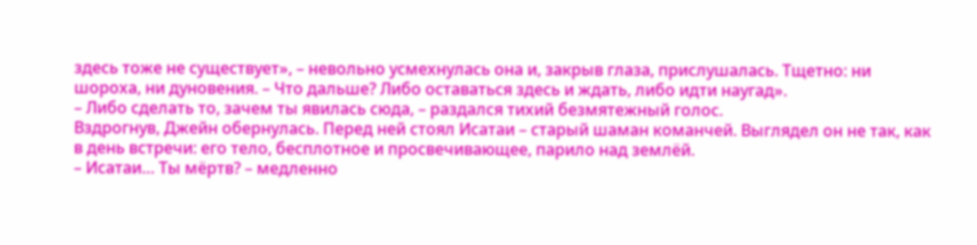здесь тоже не существует», – невольно усмехнулась она и, закрыв глаза, прислушалась. Тщетно: ни шороха, ни дуновения. – Что дальше? Либо оставаться здесь и ждать, либо идти наугад».
– Либо сделать то, зачем ты явилась сюда, – раздался тихий безмятежный голос.
Вздрогнув, Джейн обернулась. Перед ней стоял Исатаи – старый шаман команчей. Выглядел он не так, как в день встречи: его тело, бесплотное и просвечивающее, парило над землёй.
– Исатаи… Ты мёртв? – медленно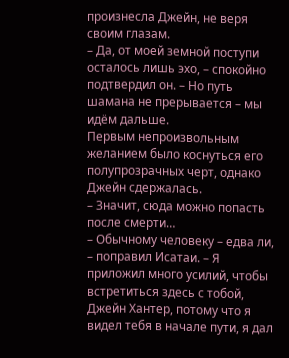произнесла Джейн, не веря своим глазам.
– Да, от моей земной поступи осталось лишь эхо, – спокойно подтвердил он. – Но путь шамана не прерывается – мы идём дальше.
Первым непроизвольным желанием было коснуться его полупрозрачных черт, однако Джейн сдержалась.
– Значит, сюда можно попасть после смерти…
– Обычному человеку – едва ли, – поправил Исатаи. – Я приложил много усилий, чтобы встретиться здесь с тобой, Джейн Хантер, потому что я видел тебя в начале пути, я дал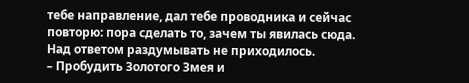тебе направление, дал тебе проводника и сейчас повторю: пора сделать то, зачем ты явилась сюда.
Над ответом раздумывать не приходилось.
– Пробудить Золотого Змея и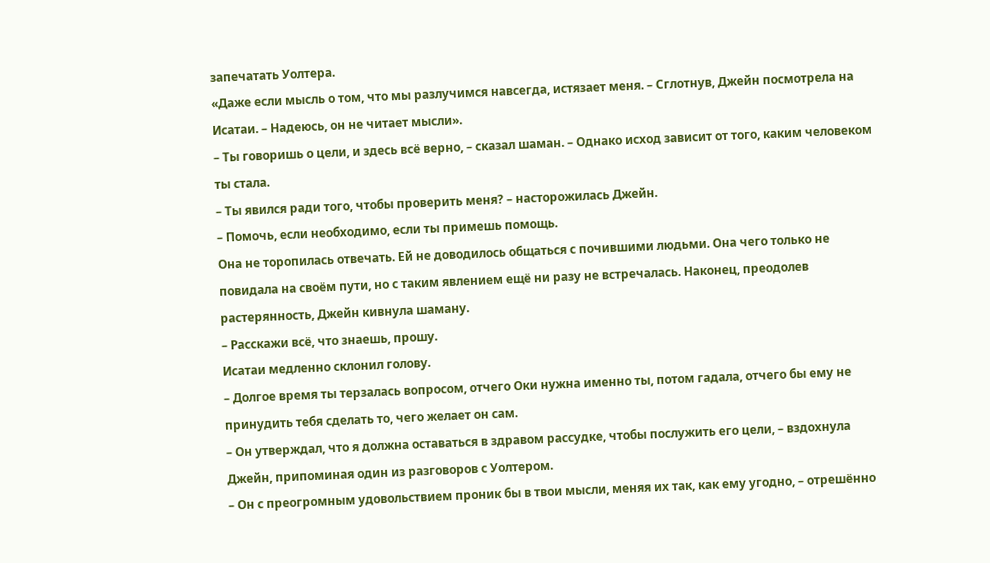запечатать Уолтера.
«Даже если мысль о том, что мы разлучимся навсегда, истязает меня. – Сглотнув, Джейн посмотрела на Исатаи. – Надеюсь, он не читает мысли».
– Ты говоришь о цели, и здесь всё верно, – сказал шаман. – Однако исход зависит от того, каким человеком ты стала.
– Ты явился ради того, чтобы проверить меня? – насторожилась Джейн.
– Помочь, если необходимо, если ты примешь помощь.
Она не торопилась отвечать. Ей не доводилось общаться с почившими людьми. Она чего только не повидала на своём пути, но с таким явлением ещё ни разу не встречалась. Наконец, преодолев растерянность, Джейн кивнула шаману.
– Расскажи всё, что знаешь, прошу.
Исатаи медленно склонил голову.
– Долгое время ты терзалась вопросом, отчего Оки нужна именно ты, потом гадала, отчего бы ему не принудить тебя сделать то, чего желает он сам.
– Он утверждал, что я должна оставаться в здравом рассудке, чтобы послужить его цели, – вздохнула Джейн, припоминая один из разговоров с Уолтером.
– Он с преогромным удовольствием проник бы в твои мысли, меняя их так, как ему угодно, – отрешённо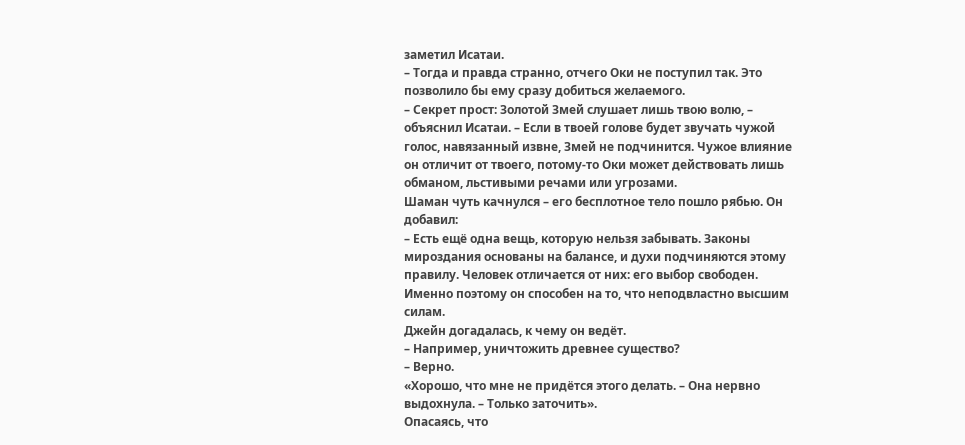заметил Исатаи.
– Тогда и правда странно, отчего Оки не поступил так. Это позволило бы ему сразу добиться желаемого.
– Секрет прост: Золотой Змей слушает лишь твою волю, – объяснил Исатаи. – Если в твоей голове будет звучать чужой голос, навязанный извне, Змей не подчинится. Чужое влияние он отличит от твоего, потому-то Оки может действовать лишь обманом, льстивыми речами или угрозами.
Шаман чуть качнулся – его бесплотное тело пошло рябью. Он добавил:
– Есть ещё одна вещь, которую нельзя забывать. Законы мироздания основаны на балансе, и духи подчиняются этому правилу. Человек отличается от них: его выбор свободен. Именно поэтому он способен на то, что неподвластно высшим силам.
Джейн догадалась, к чему он ведёт.
– Например, уничтожить древнее существо?
– Верно.
«Хорошо, что мне не придётся этого делать. – Она нервно выдохнула. – Только заточить».
Опасаясь, что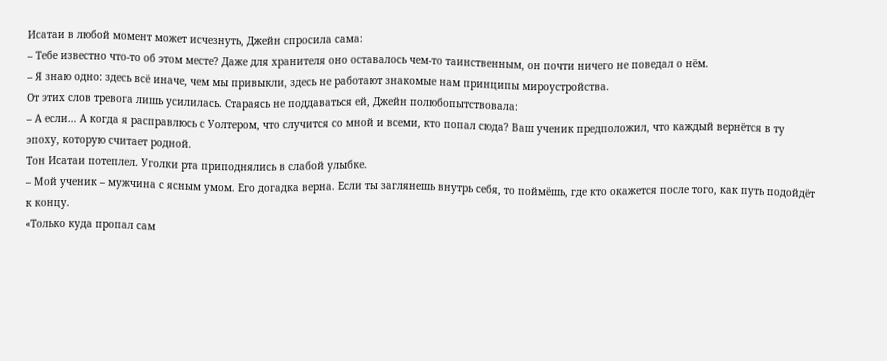Исатаи в любой момент может исчезнуть, Джейн спросила сама:
– Тебе известно что-то об этом месте? Даже для хранителя оно оставалось чем-то таинственным, он почти ничего не поведал о нём.
– Я знаю одно: здесь всё иначе, чем мы привыкли, здесь не работают знакомые нам принципы мироустройства.
От этих слов тревога лишь усилилась. Стараясь не поддаваться ей, Джейн полюбопытствовала:
– А если… А когда я расправлюсь с Уолтером, что случится со мной и всеми, кто попал сюда? Ваш ученик предположил, что каждый вернётся в ту эпоху, которую считает родной.
Тон Исатаи потеплел. Уголки рта приподнялись в слабой улыбке.
– Мой ученик – мужчина с ясным умом. Его догадка верна. Если ты заглянешь внутрь себя, то поймёшь, где кто окажется после того, как путь подойдёт к концу.
«Только куда пропал сам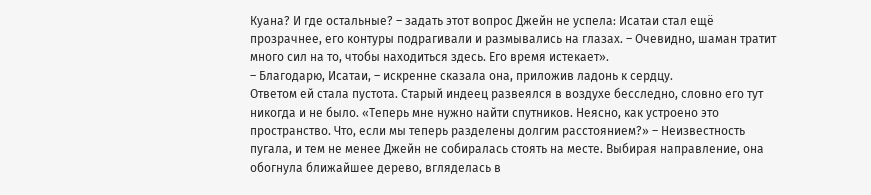Куана? И где остальные? – задать этот вопрос Джейн не успела: Исатаи стал ещё прозрачнее, его контуры подрагивали и размывались на глазах. – Очевидно, шаман тратит много сил на то, чтобы находиться здесь. Его время истекает».
– Благодарю, Исатаи, – искренне сказала она, приложив ладонь к сердцу.
Ответом ей стала пустота. Старый индеец развеялся в воздухе бесследно, словно его тут никогда и не было. «Теперь мне нужно найти спутников. Неясно, как устроено это пространство. Что, если мы теперь разделены долгим расстоянием?» – Неизвестность пугала, и тем не менее Джейн не собиралась стоять на месте. Выбирая направление, она обогнула ближайшее дерево, вгляделась в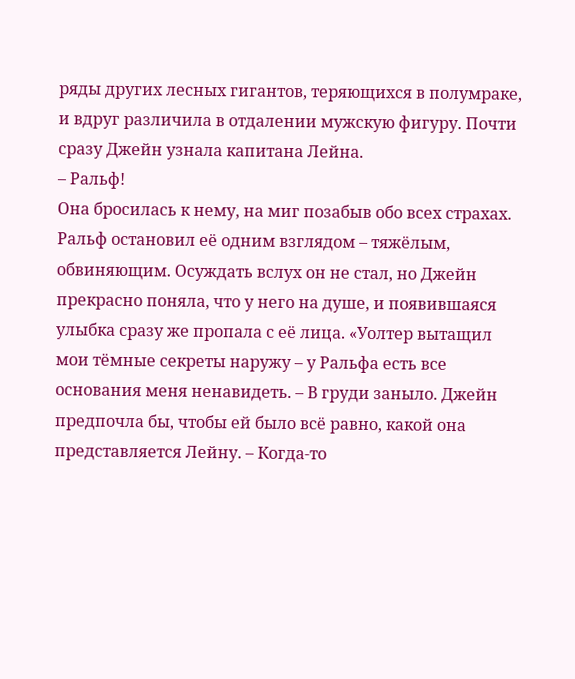ряды других лесных гигантов, теряющихся в полумраке, и вдруг различила в отдалении мужскую фигуру. Почти сразу Джейн узнала капитана Лейна.
– Ральф!
Она бросилась к нему, на миг позабыв обо всех страхах. Ральф остановил её одним взглядом – тяжёлым, обвиняющим. Осуждать вслух он не стал, но Джейн прекрасно поняла, что у него на душе, и появившаяся улыбка сразу же пропала с её лица. «Уолтер вытащил мои тёмные секреты наружу – у Ральфа есть все основания меня ненавидеть. – В груди заныло. Джейн предпочла бы, чтобы ей было всё равно, какой она представляется Лейну. – Когда-то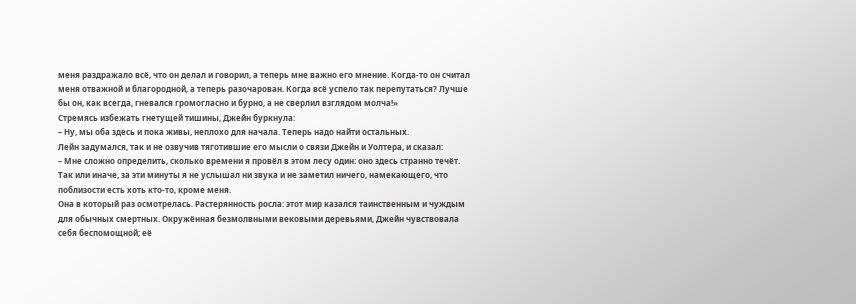меня раздражало всё, что он делал и говорил, а теперь мне важно его мнение. Когда-то он считал меня отважной и благородной, а теперь разочарован. Когда всё успело так перепутаться? Лучше бы он, как всегда, гневался громогласно и бурно, а не сверлил взглядом молча!»
Стремясь избежать гнетущей тишины, Джейн буркнула:
– Ну, мы оба здесь и пока живы, неплохо для начала. Теперь надо найти остальных.
Лейн задумался, так и не озвучив тяготившие его мысли о связи Джейн и Уолтера, и сказал:
– Мне сложно определить, сколько времени я провёл в этом лесу один: оно здесь странно течёт. Так или иначе, за эти минуты я не услышал ни звука и не заметил ничего, намекающего, что поблизости есть хоть кто-то, кроме меня.
Она в который раз осмотрелась. Растерянность росла: этот мир казался таинственным и чуждым для обычных смертных. Окружённая безмолвными вековыми деревьями, Джейн чувствовала себя беспомощной; её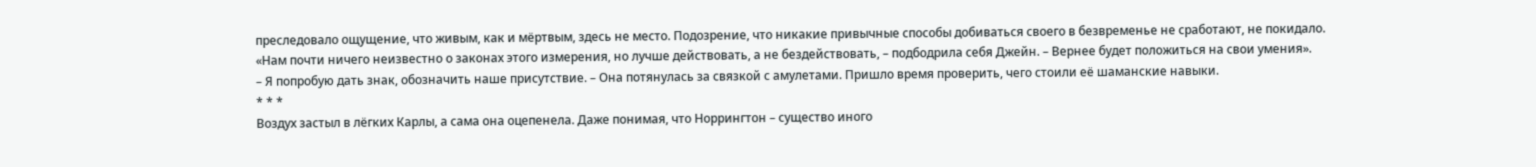преследовало ощущение, что живым, как и мёртвым, здесь не место. Подозрение, что никакие привычные способы добиваться своего в безвременье не сработают, не покидало. «Нам почти ничего неизвестно о законах этого измерения, но лучше действовать, а не бездействовать, – подбодрила себя Джейн. – Вернее будет положиться на свои умения».
– Я попробую дать знак, обозначить наше присутствие. – Она потянулась за связкой с амулетами. Пришло время проверить, чего стоили её шаманские навыки.
* * *
Воздух застыл в лёгких Карлы, а сама она оцепенела. Даже понимая, что Норрингтон – существо иного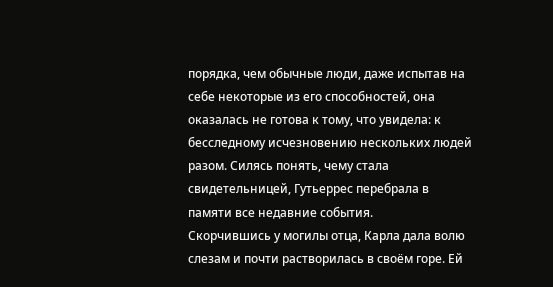порядка, чем обычные люди, даже испытав на себе некоторые из его способностей, она оказалась не готова к тому, что увидела: к бесследному исчезновению нескольких людей разом. Силясь понять, чему стала свидетельницей, Гутьеррес перебрала в памяти все недавние события.
Скорчившись у могилы отца, Карла дала волю слезам и почти растворилась в своём горе. Ей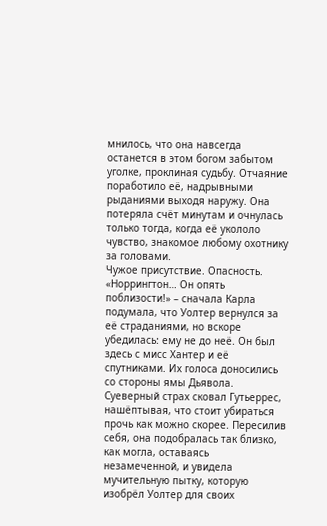мнилось, что она навсегда останется в этом богом забытом уголке, проклиная судьбу. Отчаяние поработило её, надрывными рыданиями выходя наружу. Она потеряла счёт минутам и очнулась только тогда, когда её укололо чувство, знакомое любому охотнику за головами.
Чужое присутствие. Опасность.
«Норрингтон… Он опять поблизости!» – сначала Карла подумала, что Уолтер вернулся за её страданиями, но вскоре убедилась: ему не до неё. Он был здесь с мисс Хантер и её спутниками. Их голоса доносились со стороны ямы Дьявола. Суеверный страх сковал Гутьеррес, нашёптывая, что стоит убираться прочь как можно скорее. Пересилив себя, она подобралась так близко, как могла, оставаясь незамеченной, и увидела мучительную пытку, которую изобрёл Уолтер для своих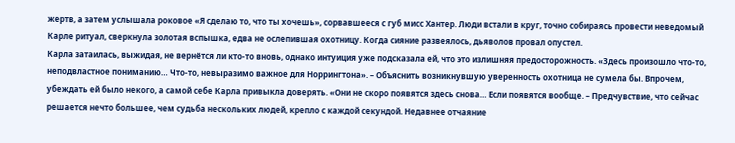жертв, а затем услышала роковое «Я сделаю то, что ты хочешь», сорвавшееся с губ мисс Хантер. Люди встали в круг, точно собираясь провести неведомый Карле ритуал, сверкнула золотая вспышка, едва не ослепившая охотницу. Когда сияние развеялось, дьяволов провал опустел.
Карла затаилась, выжидая, не вернётся ли кто-то вновь, однако интуиция уже подсказала ей, что это излишняя предосторожность. «Здесь произошло что-то, неподвластное пониманию… Что-то, невыразимо важное для Норрингтона». – Объяснить возникнувшую уверенность охотница не сумела бы. Впрочем, убеждать ей было некого, а самой себе Карла привыкла доверять. «Они не скоро появятся здесь снова… Если появятся вообще. – Предчувствие, что сейчас решается нечто большее, чем судьба нескольких людей, крепло с каждой секундой. Недавнее отчаяние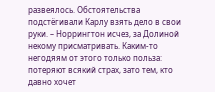развеялось. Обстоятельства подстёгивали Карлу взять дело в свои руки. – Норрингтон исчез, за Долиной некому присматривать. Каким-то негодяям от этого только польза: потеряют всякий страх, зато тем, кто давно хочет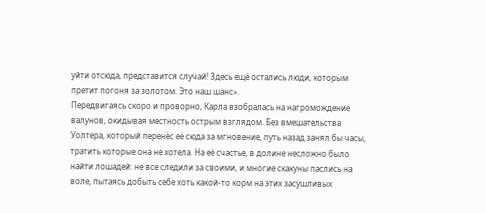уйти отсюда, представится случай! Здесь ещё остались люди, которым претит погоня за золотом. Это наш шанс».
Передвигаясь скоро и проворно, Карла взобралась на нагромождение валунов, окидывая местность острым взглядом. Без вмешательства Уолтера, который перенёс её сюда за мгновение, путь назад занял бы часы, тратить которые она не хотела. На её счастье, в долине несложно было найти лошадей: не все следили за своими, и многие скакуны паслись на воле, пытаясь добыть себе хоть какой-то корм на этих засушливых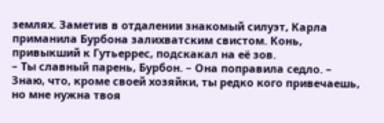землях. Заметив в отдалении знакомый силуэт, Карла приманила Бурбона залихватским свистом. Конь, привыкший к Гутьеррес, подскакал на её зов.
– Ты славный парень, Бурбон. – Она поправила седло. – Знаю, что, кроме своей хозяйки, ты редко кого привечаешь, но мне нужна твоя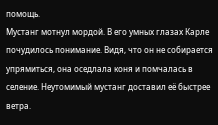помощь.
Мустанг мотнул мордой. В его умных глазах Карле почудилось понимание. Видя, что он не собирается упрямиться, она оседлала коня и помчалась в селение. Неутомимый мустанг доставил её быстрее ветра.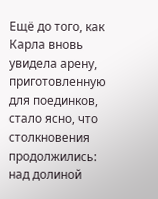Ещё до того, как Карла вновь увидела арену, приготовленную для поединков, стало ясно, что столкновения продолжились: над долиной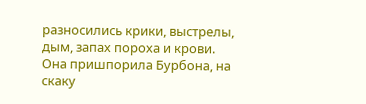разносились крики, выстрелы, дым, запах пороха и крови. Она пришпорила Бурбона, на скаку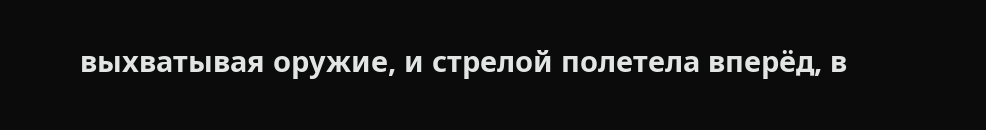выхватывая оружие, и стрелой полетела вперёд, в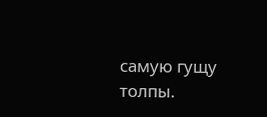самую гущу толпы.